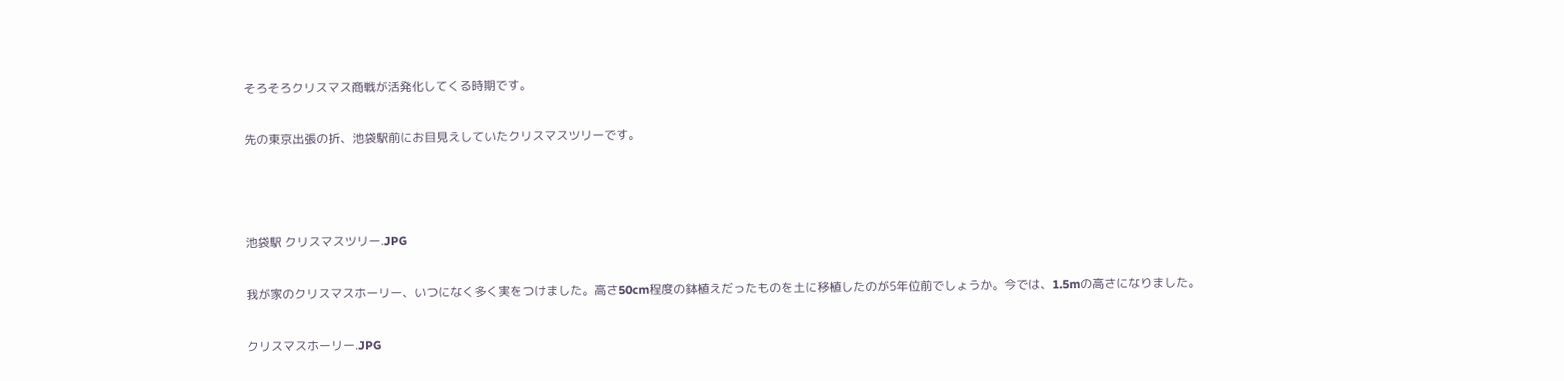そろそろクリスマス商戦が活発化してくる時期です。

先の東京出張の折、池袋駅前にお目見えしていたクリスマスツリーです。



池袋駅 クリスマスツリー.JPG

我が家のクリスマスホーリー、いつになく多く実をつけました。高さ50cm程度の鉢植えだったものを土に移植したのが5年位前でしょうか。今では、1.5mの高さになりました。

クリスマスホーリー.JPG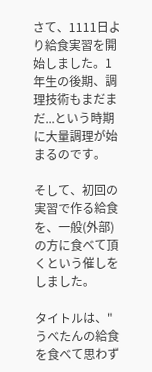さて、1111日より給食実習を開始しました。1年生の後期、調理技術もまだまだ...という時期に大量調理が始まるのです。

そして、初回の実習で作る給食を、一般(外部)の方に食べて頂くという催しをしました。

タイトルは、"うべたんの給食を食べて思わず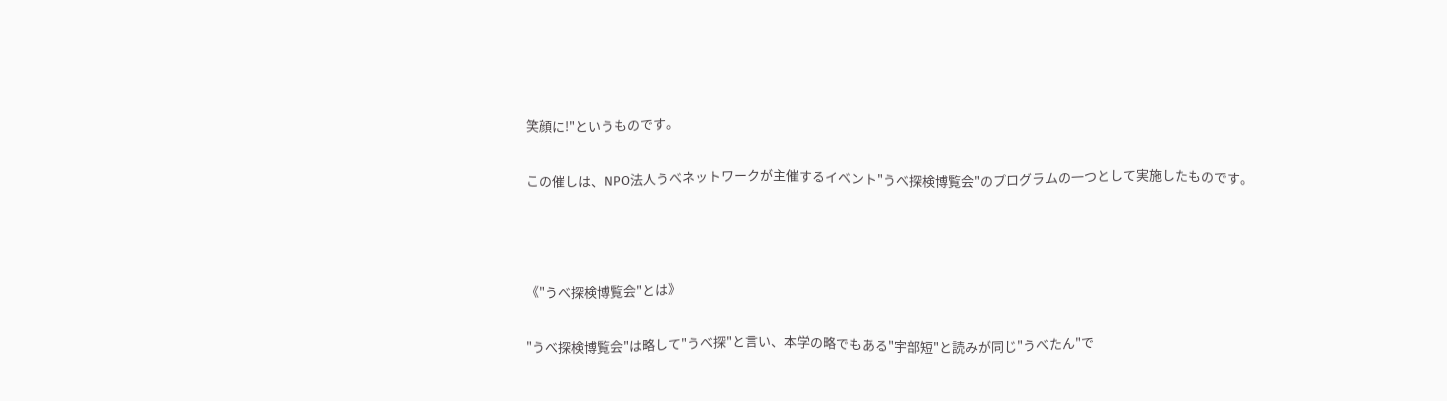笑顔に!"というものです。

この催しは、NPO法人うべネットワークが主催するイベント"うべ探検博覧会"のプログラムの一つとして実施したものです。



《"うべ探検博覧会"とは》

"うべ探検博覧会"は略して"うべ探"と言い、本学の略でもある"宇部短"と読みが同じ"うべたん"で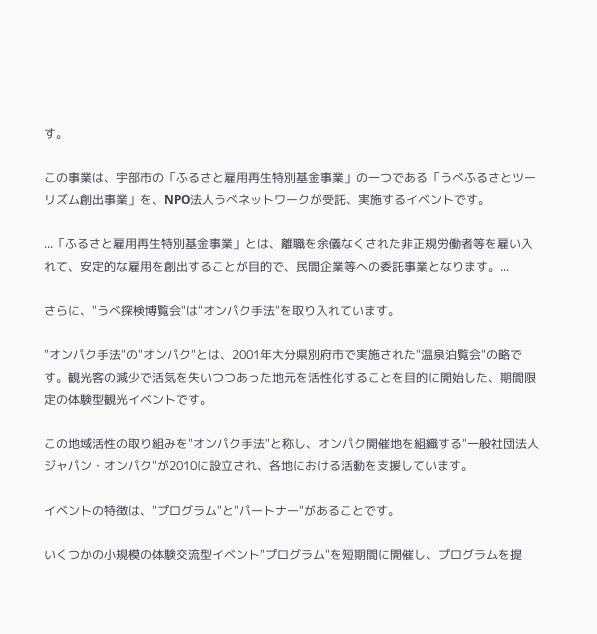す。

この事業は、宇部市の「ふるさと雇用再生特別基金事業」の一つである「うべふるさとツーリズム創出事業」を、NPO法人うべネットワークが受託、実施するイベントです。

...「ふるさと雇用再生特別基金事業」とは、離職を余儀なくされた非正規労働者等を雇い入れて、安定的な雇用を創出することが目的で、民間企業等への委託事業となります。...

さらに、"うべ探検博覧会"は"オンパク手法"を取り入れています。

"オンパク手法"の"オンパク"とは、2001年大分県別府市で実施された"温泉泊覧会"の略です。観光客の減少で活気を失いつつあった地元を活性化することを目的に開始した、期間限定の体験型観光イベントです。

この地域活性の取り組みを"オンパク手法"と称し、オンパク開催地を組織する"一般社団法人ジャパン・オンパク"が2010に設立され、各地における活動を支援しています。

イベントの特徴は、"プログラム"と"パートナー"があることです。

いくつかの小規模の体験交流型イベント"プログラム"を短期間に開催し、プログラムを提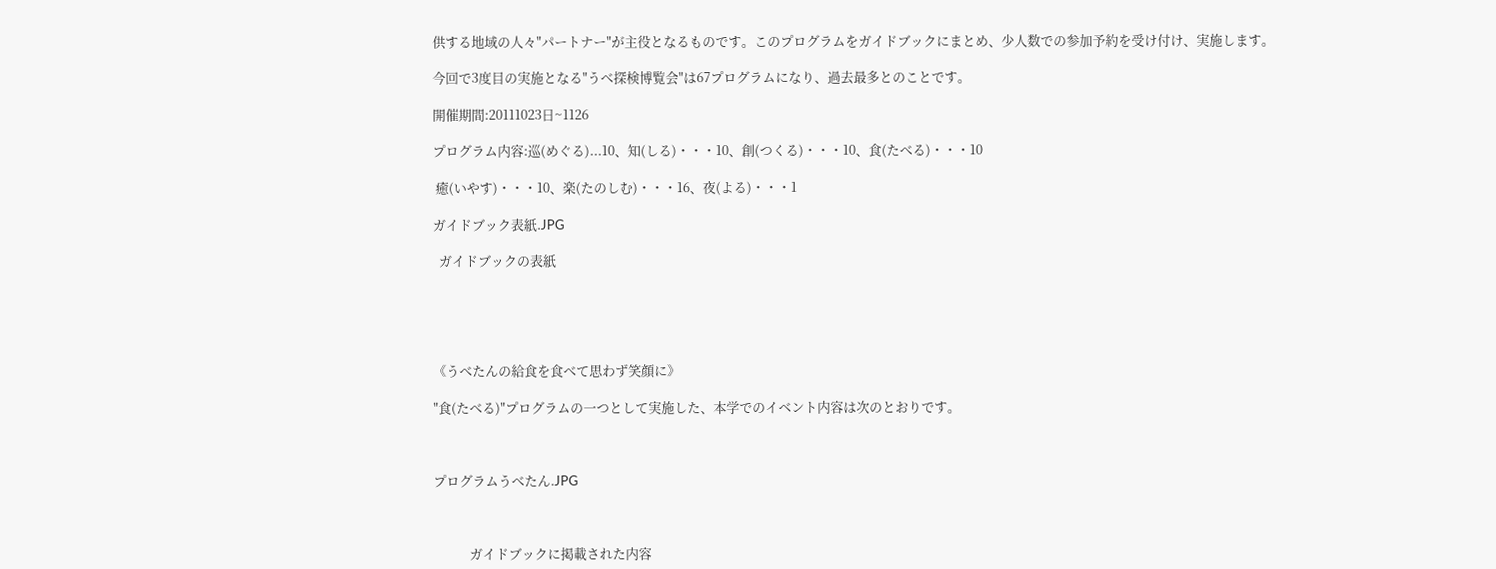供する地域の人々"パートナー"が主役となるものです。このプログラムをガイドブックにまとめ、少人数での参加予約を受け付け、実施します。

今回で3度目の実施となる"うべ探検博覧会"は67プログラムになり、過去最多とのことです。

開催期間:20111023日~1126

プログラム内容:巡(めぐる)...10、知(しる)・・・10、創(つくる)・・・10、食(たべる)・・・10

 癒(いやす)・・・10、楽(たのしむ)・・・16、夜(よる)・・・1

ガイドブック表紙.JPG

  ガイドブックの表紙





《うべたんの給食を食べて思わず笑顔に》

"食(たべる)"プログラムの一つとして実施した、本学でのイベント内容は次のとおりです。



プログラムうべたん.JPG



            ガイドブックに掲載された内容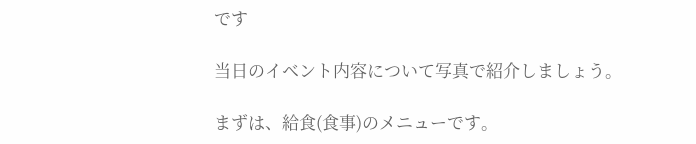です

当日のイベント内容について写真で紹介しましょう。

まずは、給食(食事)のメニューです。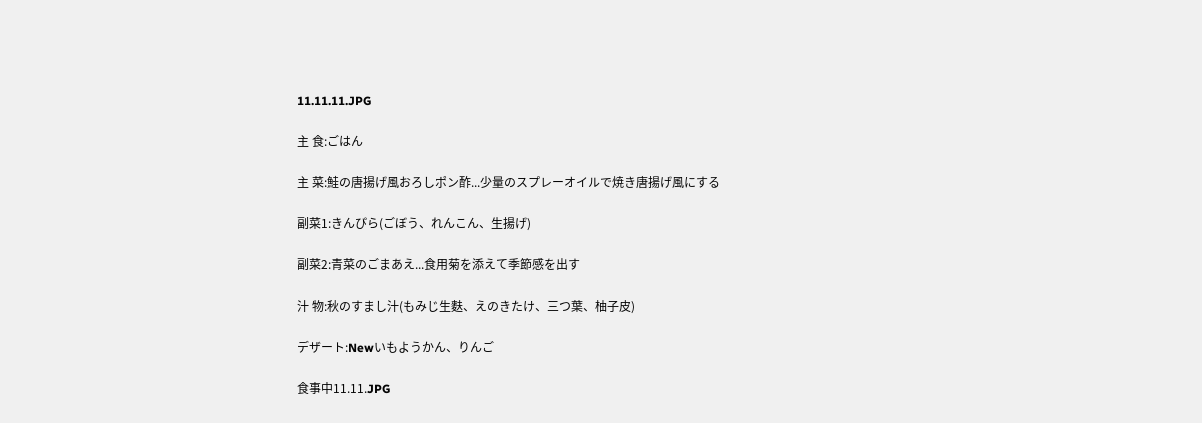11.11.11.JPG

主 食:ごはん

主 菜:鮭の唐揚げ風おろしポン酢...少量のスプレーオイルで焼き唐揚げ風にする

副菜1:きんぴら(ごぼう、れんこん、生揚げ)

副菜2:青菜のごまあえ...食用菊を添えて季節感を出す

汁 物:秋のすまし汁(もみじ生麩、えのきたけ、三つ葉、柚子皮)

デザート:Newいもようかん、りんご

食事中11.11.JPG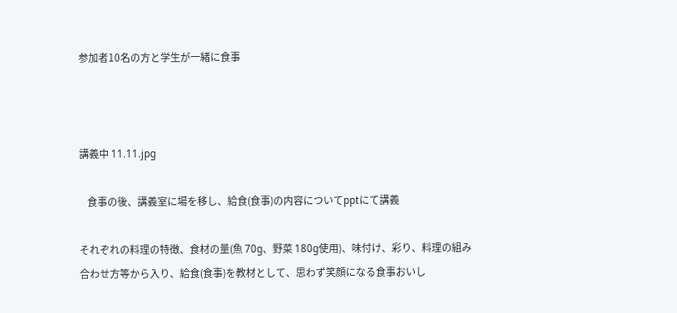参加者10名の方と学生が一緒に食事



講義中 11.11.jpg

    食事の後、講義室に場を移し、給食(食事)の内容についてpptにて講義

それぞれの料理の特徴、食材の量(魚 70g、野菜 180g使用)、味付け、彩り、料理の組み合わせ方等から入り、給食(食事)を教材として、思わず笑顔になる食事おいし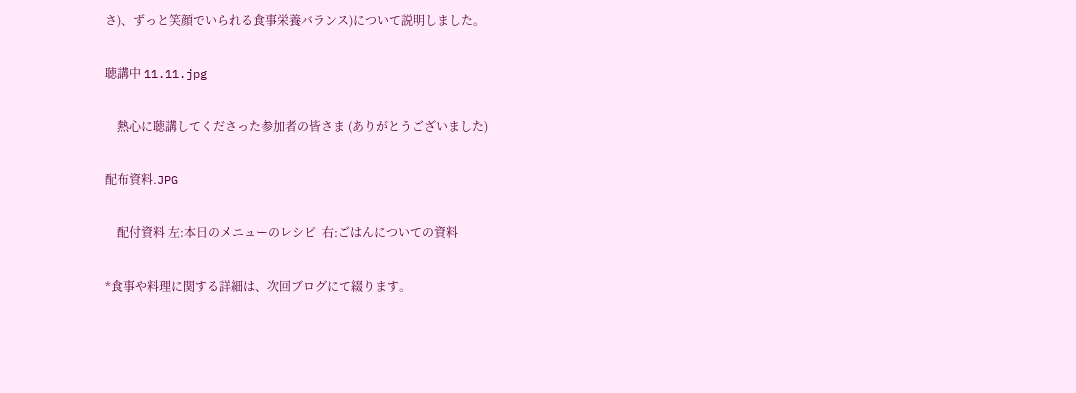さ)、ずっと笑顔でいられる食事栄養バランス)について説明しました。

聴講中 11.11.jpg

    熱心に聴講してくださった参加者の皆さま (ありがとうございました)

配布資料.JPG

    配付資料 左:本日のメニューのレシピ  右:ごはんについての資料

*食事や料理に関する詳細は、次回ブログにて綴ります。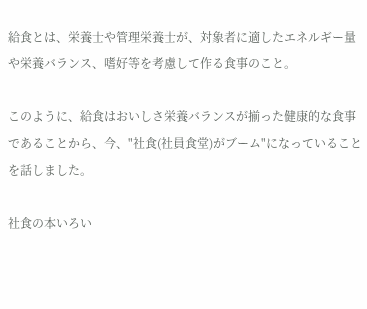給食とは、栄養士や管理栄養士が、対象者に適したエネルギー量や栄養バランス、嗜好等を考慮して作る食事のこと。

このように、給食はおいしさ栄養バランスが揃った健康的な食事であることから、今、"社食(社員食堂)がブーム"になっていることを話しました。

社食の本いろい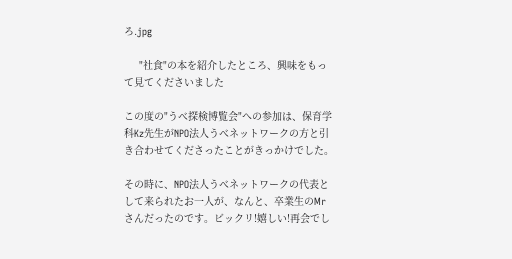ろ.jpg

     "社食"の本を紹介したところ、興味をもって見てくださいました

この度の"うべ探検博覧会"への参加は、保育学科Kz先生がNPO法人うべネットワークの方と引き合わせてくださったことがきっかけでした。

その時に、NPO法人うべネットワークの代表として来られたお一人が、なんと、卒業生のMrさんだったのです。ビックリ!嬉しい!再会でし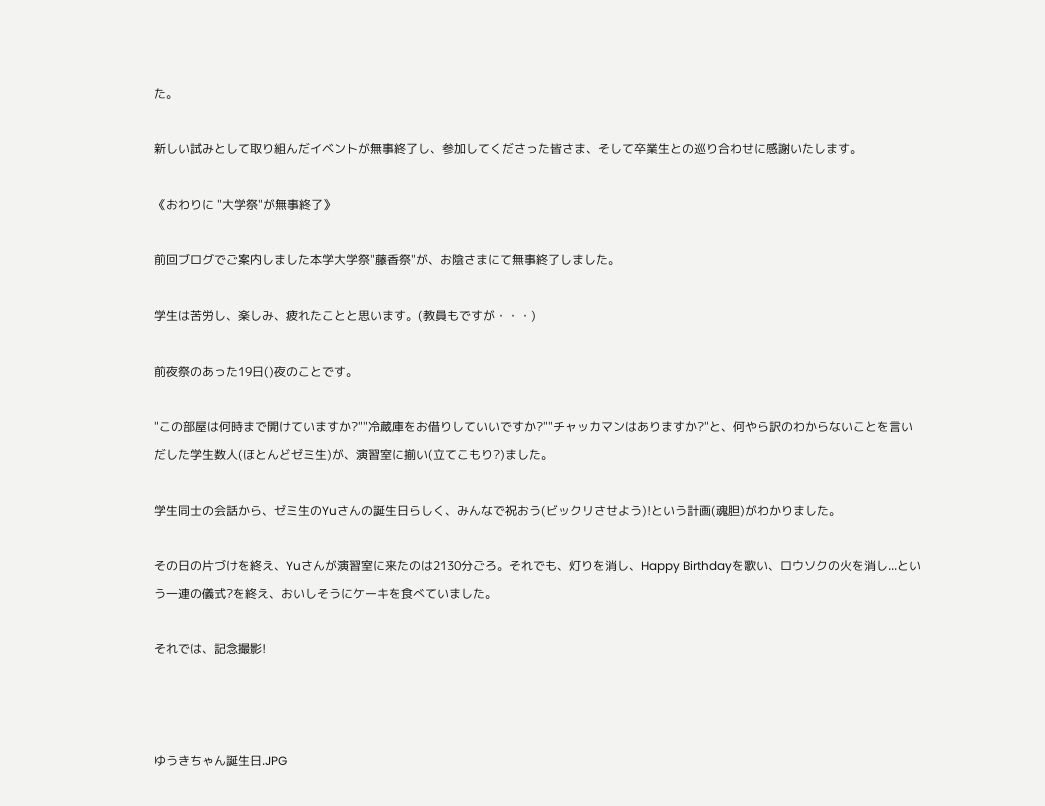た。

新しい試みとして取り組んだイベントが無事終了し、参加してくださった皆さま、そして卒業生との巡り合わせに感謝いたします。

《おわりに "大学祭"が無事終了》

前回ブログでご案内しました本学大学祭"藤香祭"が、お陰さまにて無事終了しました。

学生は苦労し、楽しみ、疲れたことと思います。(教員もですが・・・)

前夜祭のあった19日()夜のことです。

"この部屋は何時まで開けていますか?""冷蔵庫をお借りしていいですか?""チャッカマンはありますか?"と、何やら訳のわからないことを言いだした学生数人(ほとんどゼミ生)が、演習室に揃い(立てこもり?)ました。

学生同士の会話から、ゼミ生のYuさんの誕生日らしく、みんなで祝おう(ビックリさせよう)!という計画(魂胆)がわかりました。

その日の片づけを終え、Yuさんが演習室に来たのは2130分ごろ。それでも、灯りを消し、Happy Birthdayを歌い、ロウソクの火を消し...という一連の儀式?を終え、おいしそうにケーキを食べていました。

それでは、記念撮影!



ゆうきちゃん誕生日.JPG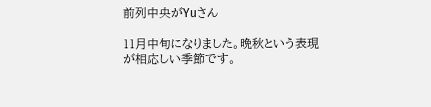前列中央がYuさん

11月中旬になりました。晩秋という表現が相応しい季節です。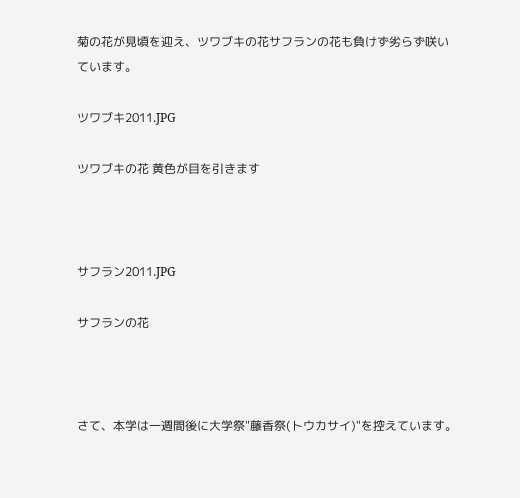菊の花が見頃を迎え、ツワブキの花サフランの花も負けず劣らず咲いています。

ツワブキ2011.JPG

ツワブキの花 黄色が目を引きます



サフラン2011.JPG

サフランの花



さて、本学は一週間後に大学祭"藤香祭(トウカサイ)"を控えています。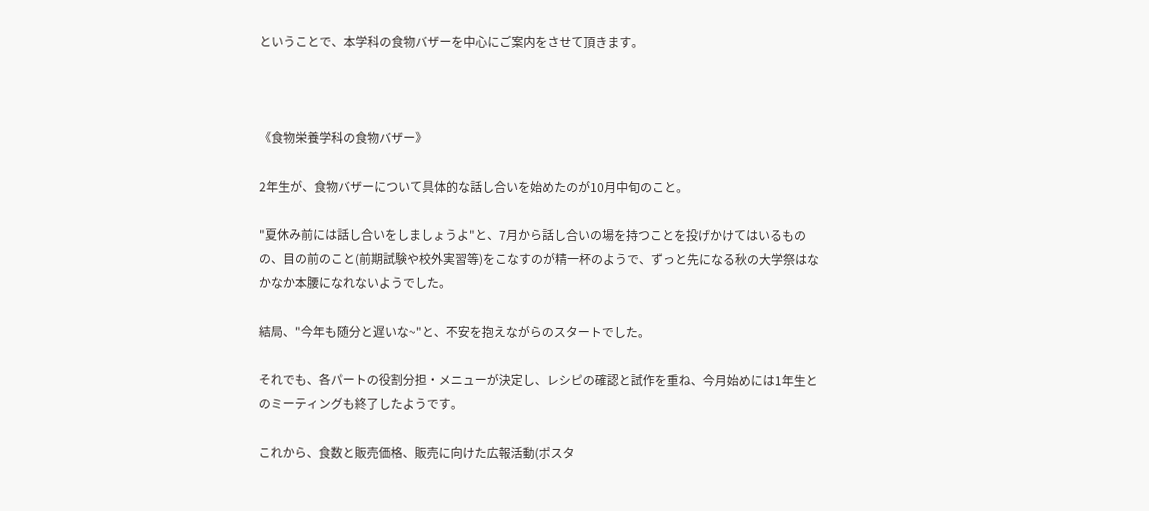ということで、本学科の食物バザーを中心にご案内をさせて頂きます。



《食物栄養学科の食物バザー》

2年生が、食物バザーについて具体的な話し合いを始めたのが10月中旬のこと。

"夏休み前には話し合いをしましょうよ"と、7月から話し合いの場を持つことを投げかけてはいるものの、目の前のこと(前期試験や校外実習等)をこなすのが精一杯のようで、ずっと先になる秋の大学祭はなかなか本腰になれないようでした。

結局、"今年も随分と遅いな~"と、不安を抱えながらのスタートでした。

それでも、各パートの役割分担・メニューが決定し、レシピの確認と試作を重ね、今月始めには1年生とのミーティングも終了したようです。

これから、食数と販売価格、販売に向けた広報活動(ポスタ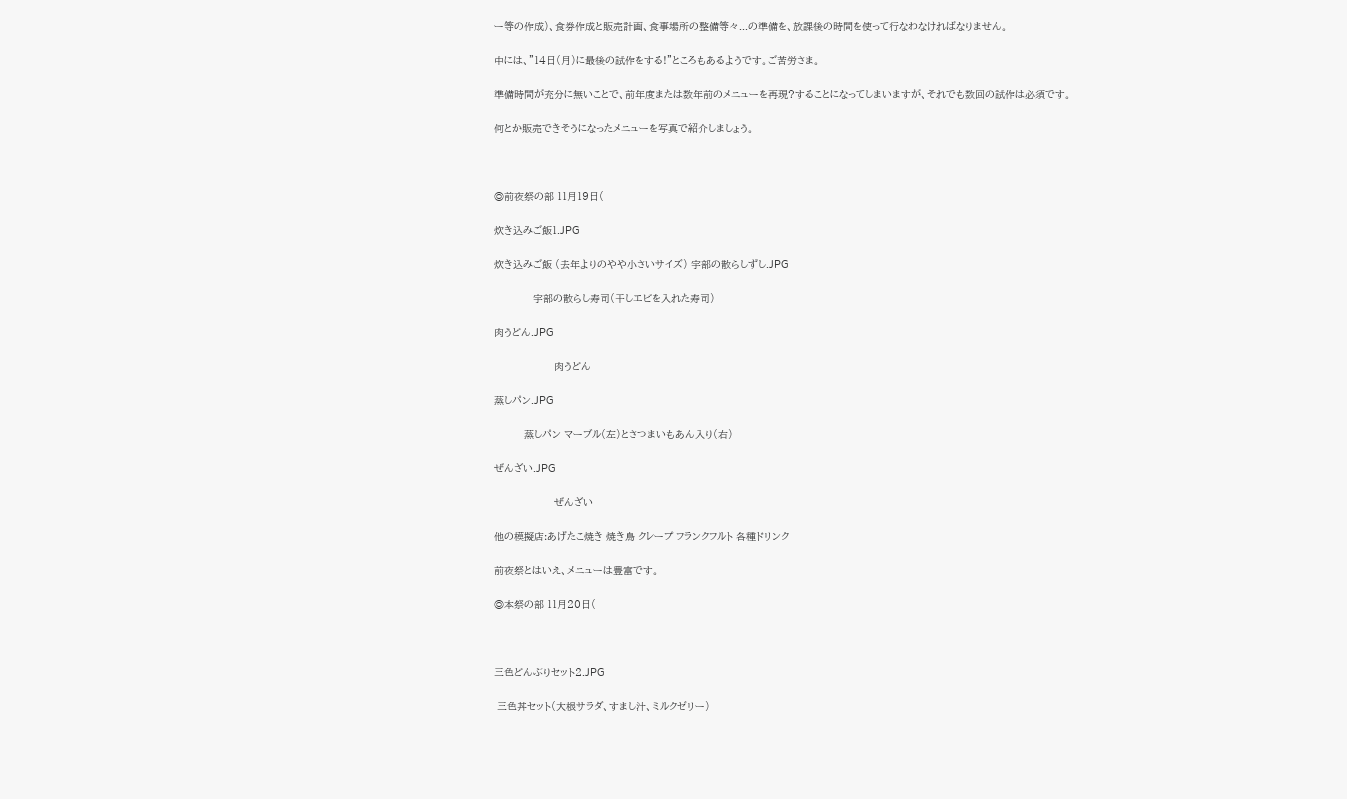ー等の作成)、食券作成と販売計画、食事場所の整備等々...の準備を、放課後の時間を使って行なわなければなりません。

中には、"14日(月)に最後の試作をする!"ところもあるようです。ご苦労さま。

準備時間が充分に無いことで、前年度または数年前のメニューを再現?することになってしまいますが、それでも数回の試作は必須です。

何とか販売できそうになったメニューを写真で紹介しましょう。



◎前夜祭の部 11月19日(

炊き込みご飯1.JPG

炊き込みご飯 (去年よりのやや小さいサイズ) 宇部の散らしずし.JPG

             宇部の散らし寿司(干しエビを入れた寿司)

肉うどん.JPG

                    肉うどん

蒸しパン.JPG

          蒸しパン マーブル(左)とさつまいもあん入り(右)

ぜんざい.JPG

                    ぜんざい

他の模擬店:あげたこ焼き 焼き鳥 クレープ フランクフルト 各種ドリンク

前夜祭とはいえ、メニューは豊富です。

◎本祭の部 11月20日(



三色どんぶりセット2.JPG

 三色丼セット(大根サラダ、すまし汁、ミルクゼリー)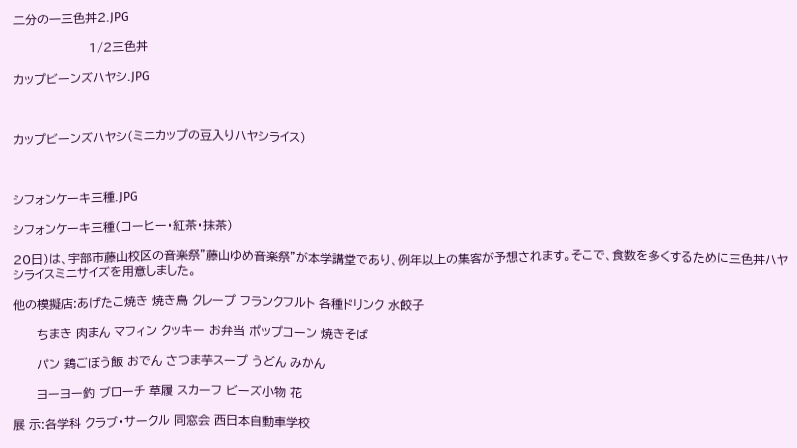二分の一三色丼2.JPG

                   1/2三色丼

カップビーンズハヤシ.JPG



カップビーンズハヤシ(ミニカップの豆入りハヤシライス)



シフォンケーキ三種.JPG

シフォンケーキ三種(コーヒー・紅茶・抹茶)

20日)は、宇部市藤山校区の音楽祭"藤山ゆめ音楽祭"が本学講堂であり、例年以上の集客が予想されます。そこで、食数を多くするために三色丼ハヤシライスミニサイズを用意しました。

他の模擬店:あげたこ焼き 焼き鳥 クレープ フランクフルト 各種ドリンク 水餃子

      ちまき 肉まん マフィン クッキー お弁当 ポップコーン 焼きそば

      パン 鶏ごぼう飯 おでん さつま芋スープ うどん みかん

      ヨーヨー釣 ブローチ 草履 スカーフ ビーズ小物 花

展 示:各学科 クラブ・サークル 同窓会 西日本自動車学校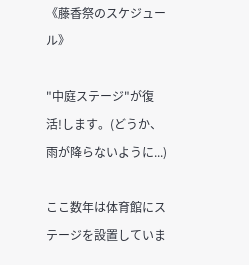《藤香祭のスケジュール》

"中庭ステージ"が復活!します。(どうか、雨が降らないように...)

ここ数年は体育館にステージを設置していま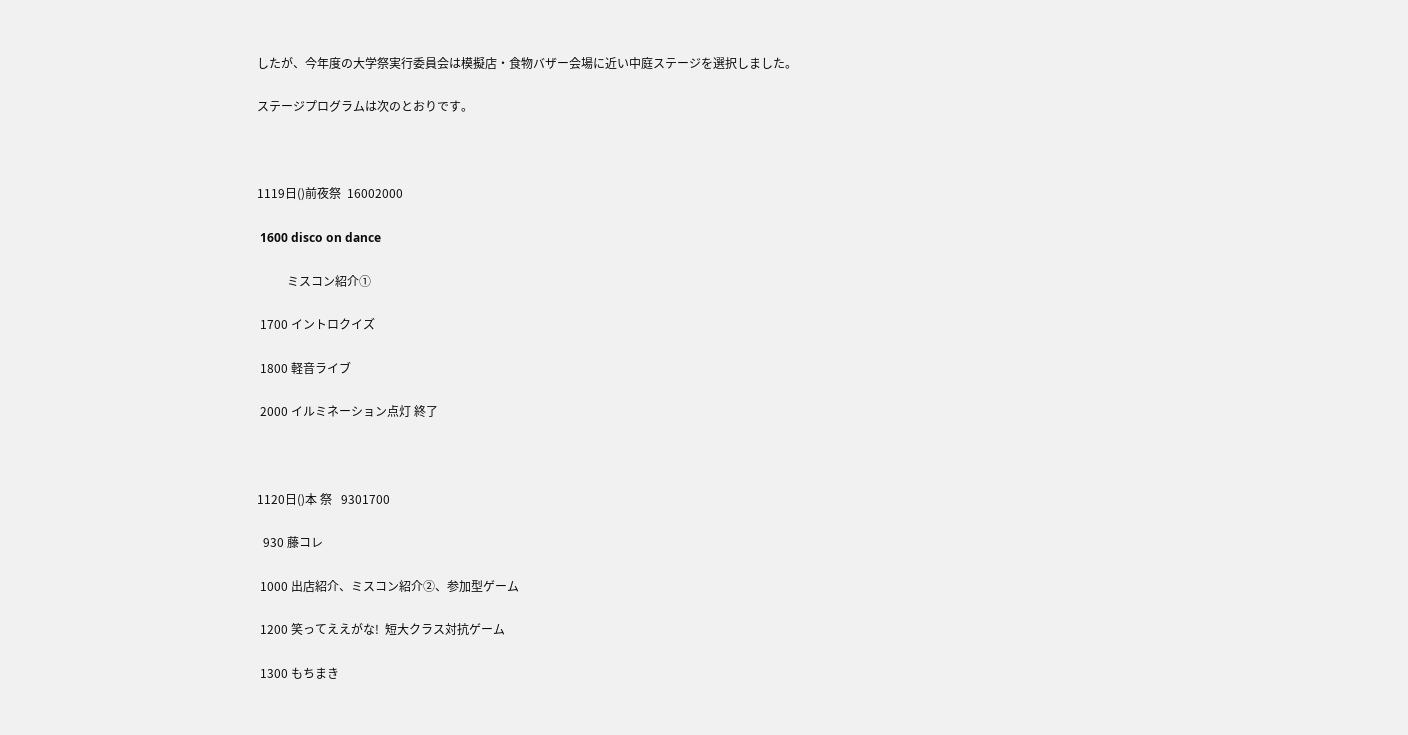したが、今年度の大学祭実行委員会は模擬店・食物バザー会場に近い中庭ステージを選択しました。

ステージプログラムは次のとおりです。



1119日()前夜祭  16002000

 1600 disco on dance

          ミスコン紹介①

 1700 イントロクイズ

 1800 軽音ライブ

 2000 イルミネーション点灯 終了



1120日()本 祭   9301700

  930 藤コレ

 1000 出店紹介、ミスコン紹介②、参加型ゲーム

 1200 笑ってええがな!  短大クラス対抗ゲーム

 1300 もちまき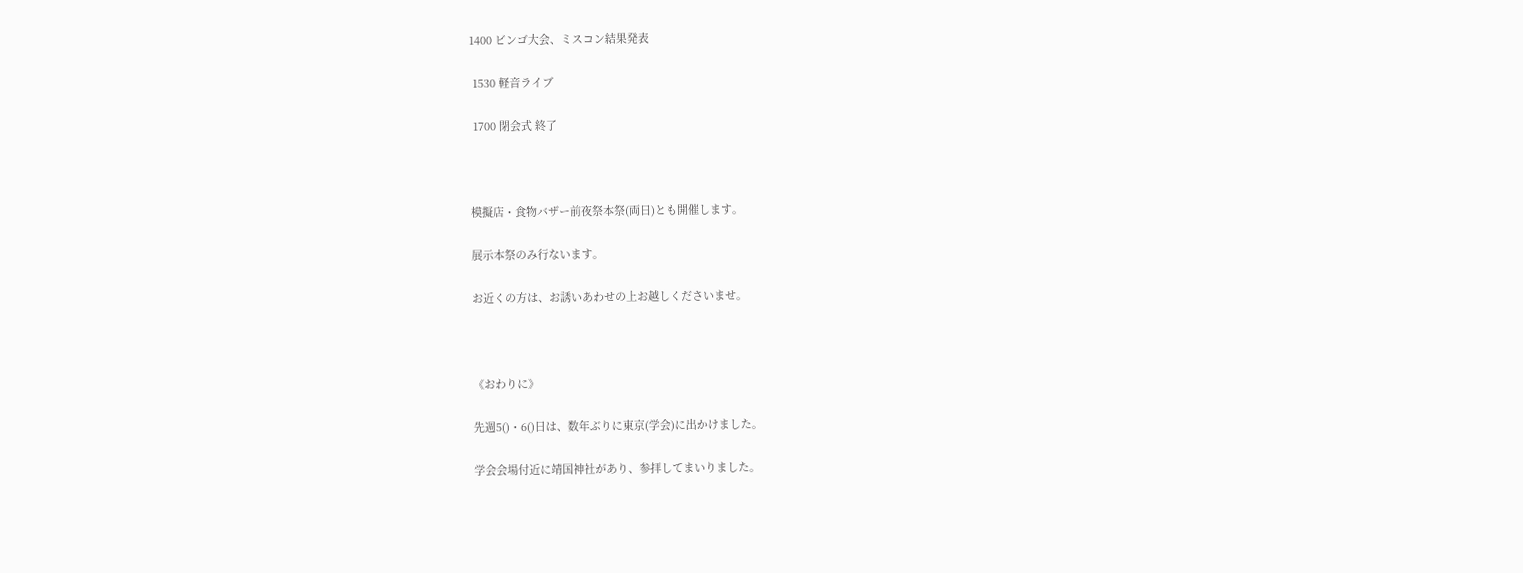1400 ビンゴ大会、ミスコン結果発表

 1530 軽音ライブ

 1700 閉会式 終了



模擬店・食物バザー前夜祭本祭(両日)とも開催します。

展示本祭のみ行ないます。

お近くの方は、お誘いあわせの上お越しくださいませ。



《おわりに》

先週5()・6()日は、数年ぶりに東京(学会)に出かけました。

学会会場付近に靖国神社があり、参拝してまいりました。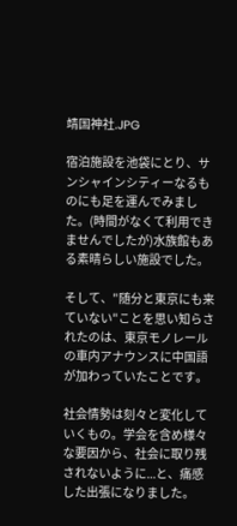靖国神社.JPG

宿泊施設を池袋にとり、サンシャインシティーなるものにも足を運んでみました。(時間がなくて利用できませんでしたが)水族館もある素晴らしい施設でした。

そして、"随分と東京にも来ていない"ことを思い知らされたのは、東京モノレールの車内アナウンスに中国語が加わっていたことです。

社会情勢は刻々と変化していくもの。学会を含め様々な要因から、社会に取り残されないように...と、痛感した出張になりました。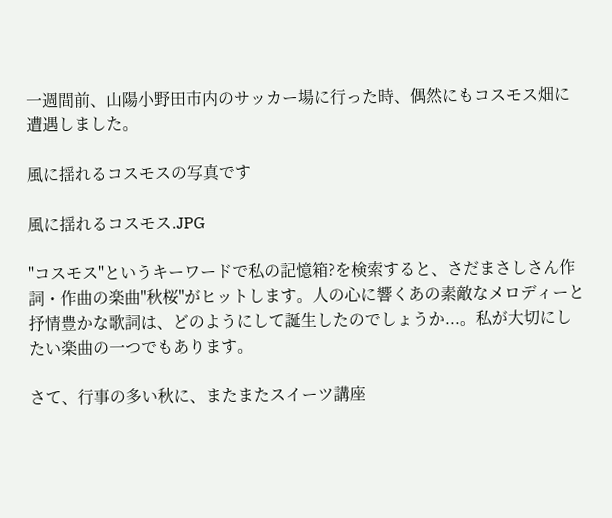一週間前、山陽小野田市内のサッカー場に行った時、偶然にもコスモス畑に遭遇しました。

風に揺れるコスモスの写真です

風に揺れるコスモス.JPG

"コスモス"というキーワードで私の記憶箱?を検索すると、さだまさしさん作詞・作曲の楽曲"秋桜"がヒットします。人の心に響くあの素敵なメロディーと抒情豊かな歌詞は、どのようにして誕生したのでしょうか...。私が大切にしたい楽曲の一つでもあります。

さて、行事の多い秋に、またまたスイーツ講座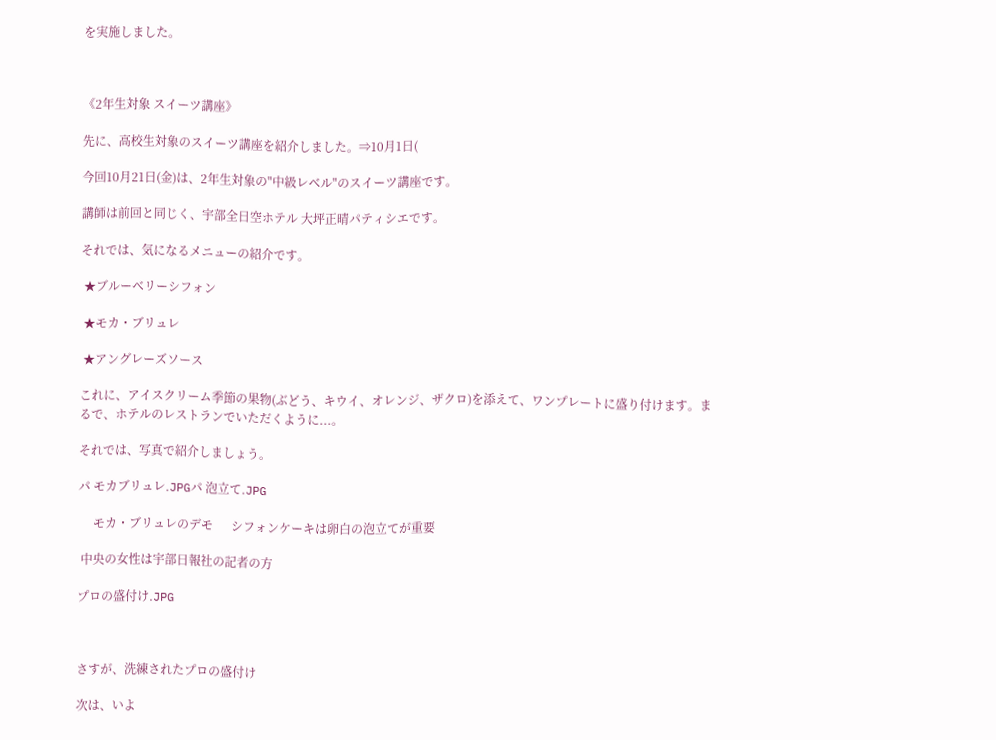を実施しました。



《2年生対象 スイーツ講座》

先に、高校生対象のスイーツ講座を紹介しました。⇒10月1日(

今回10月21日(金)は、2年生対象の"中級レベル"のスイーツ講座です。

講師は前回と同じく、宇部全日空ホテル 大坪正晴パティシエです。

それでは、気になるメニューの紹介です。

 ★ブルーベリーシフォン

 ★モカ・ブリュレ

 ★アングレーズソース

これに、アイスクリーム季節の果物(ぶどう、キウイ、オレンジ、ザクロ)を添えて、ワンプレートに盛り付けます。まるで、ホテルのレストランでいただくように...。

それでは、写真で紹介しましょう。

パ モカブリュレ.JPGパ 泡立て.JPG

     モカ・ブリュレのデモ      シフォンケーキは卵白の泡立てが重要

 中央の女性は宇部日報社の記者の方

プロの盛付け.JPG



さすが、洗練されたプロの盛付け

次は、いよ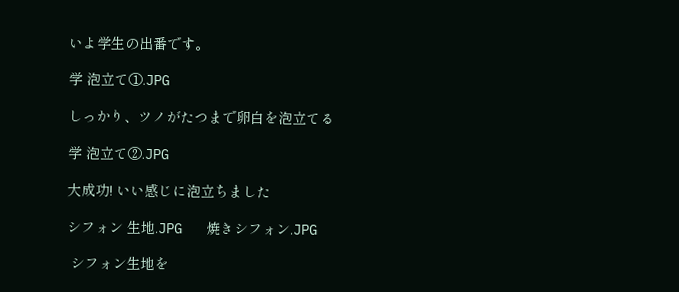いよ学生の出番です。

学 泡立て①.JPG

しっかり、ツノがたつまで卵白を泡立てる

学 泡立て②.JPG

大成功! いい感じに泡立ちました

シフォン 生地.JPG   焼きシフォン.JPG

 シフォン生地を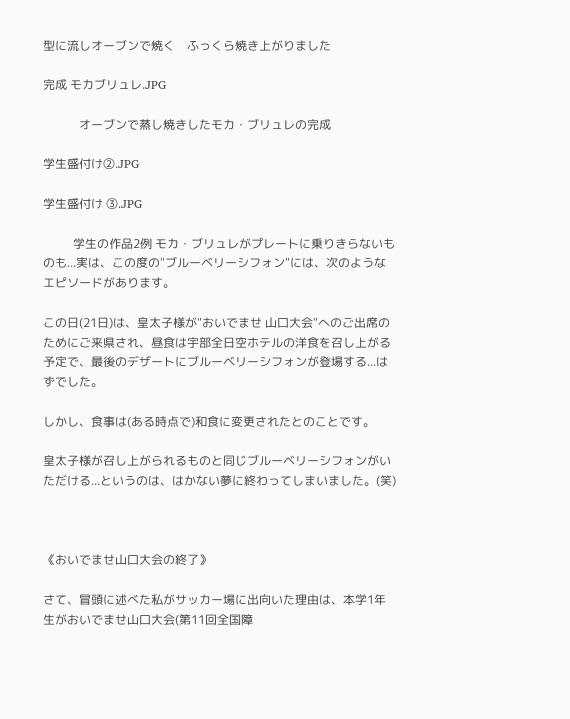型に流しオーブンで焼く    ふっくら焼き上がりました

完成 モカブリュレ.JPG

            オーブンで蒸し焼きしたモカ・ブリュレの完成

学生盛付け②.JPG

学生盛付け ③.JPG

          学生の作品2例 モカ・ブリュレがプレートに乗りきらないものも...実は、この度の"ブルーベリーシフォン"には、次のようなエピソードがあります。

この日(21日)は、皇太子様が"おいでませ 山口大会"へのご出席のためにご来県され、昼食は宇部全日空ホテルの洋食を召し上がる予定で、最後のデザートにブルーベリーシフォンが登場する...はずでした。

しかし、食事は(ある時点で)和食に変更されたとのことです。

皇太子様が召し上がられるものと同じブルーベリーシフォンがいただける...というのは、はかない夢に終わってしまいました。(笑)



《おいでませ山口大会の終了》

さて、冒頭に述べた私がサッカー場に出向いた理由は、本学1年生がおいでませ山口大会(第11回全国障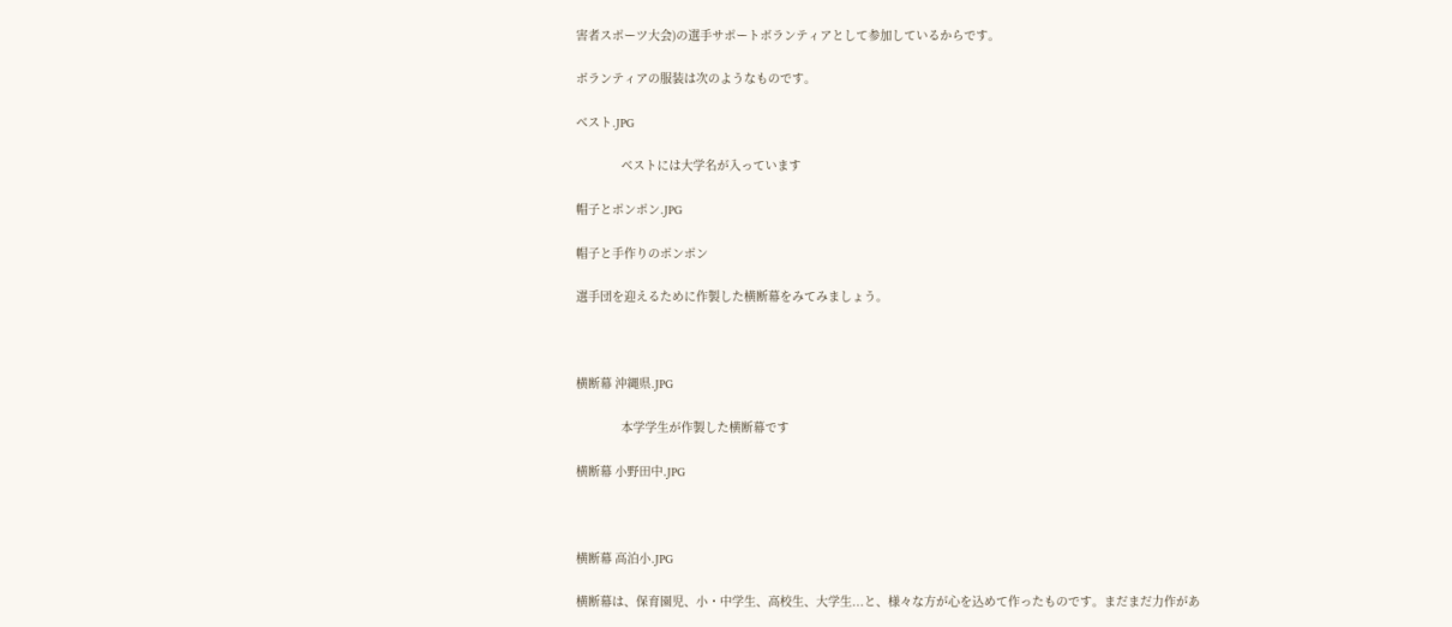害者スポーツ大会)の選手サポートボランティアとして参加しているからです。

ボランティアの服装は次のようなものです。

ベスト.JPG

               ベストには大学名が入っています

帽子とポンポン.JPG

帽子と手作りのポンポン

選手団を迎えるために作製した横断幕をみてみましょう。



横断幕 沖縄県.JPG

               本学学生が作製した横断幕です

横断幕 小野田中.JPG



横断幕 高泊小.JPG

横断幕は、保育園児、小・中学生、高校生、大学生...と、様々な方が心を込めて作ったものです。まだまだ力作があ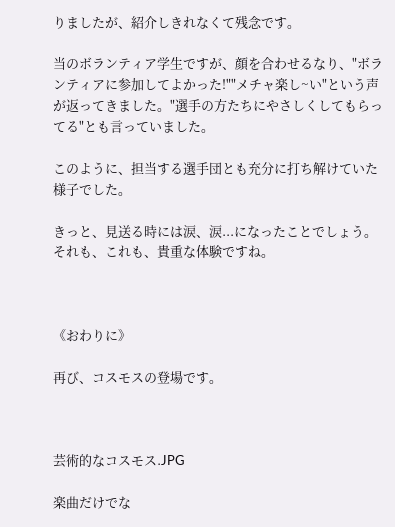りましたが、紹介しきれなくて残念です。

当のボランティア学生ですが、顔を合わせるなり、"ボランティアに参加してよかった!""メチャ楽し~い"という声が返ってきました。"選手の方たちにやさしくしてもらってる"とも言っていました。

このように、担当する選手団とも充分に打ち解けていた様子でした。

きっと、見送る時には涙、涙...になったことでしょう。それも、これも、貴重な体験ですね。



《おわりに》

再び、コスモスの登場です。



芸術的なコスモス.JPG

楽曲だけでな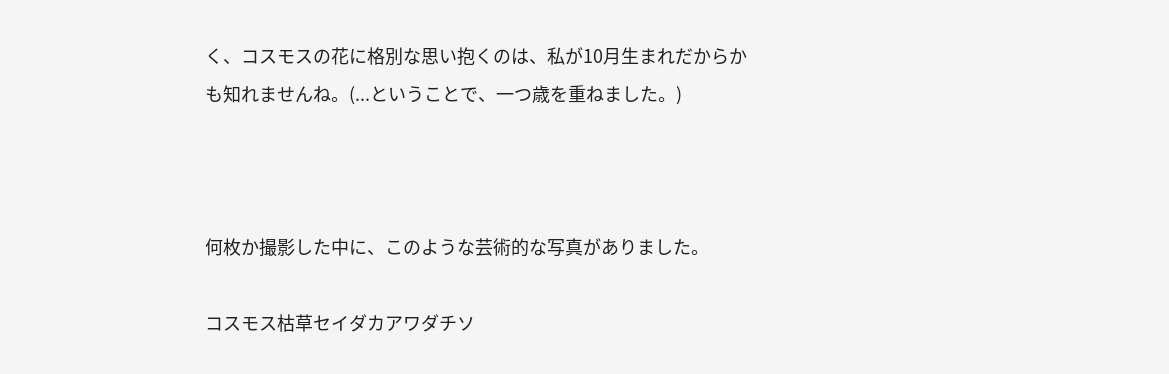く、コスモスの花に格別な思い抱くのは、私が10月生まれだからかも知れませんね。(...ということで、一つ歳を重ねました。)



何枚か撮影した中に、このような芸術的な写真がありました。

コスモス枯草セイダカアワダチソ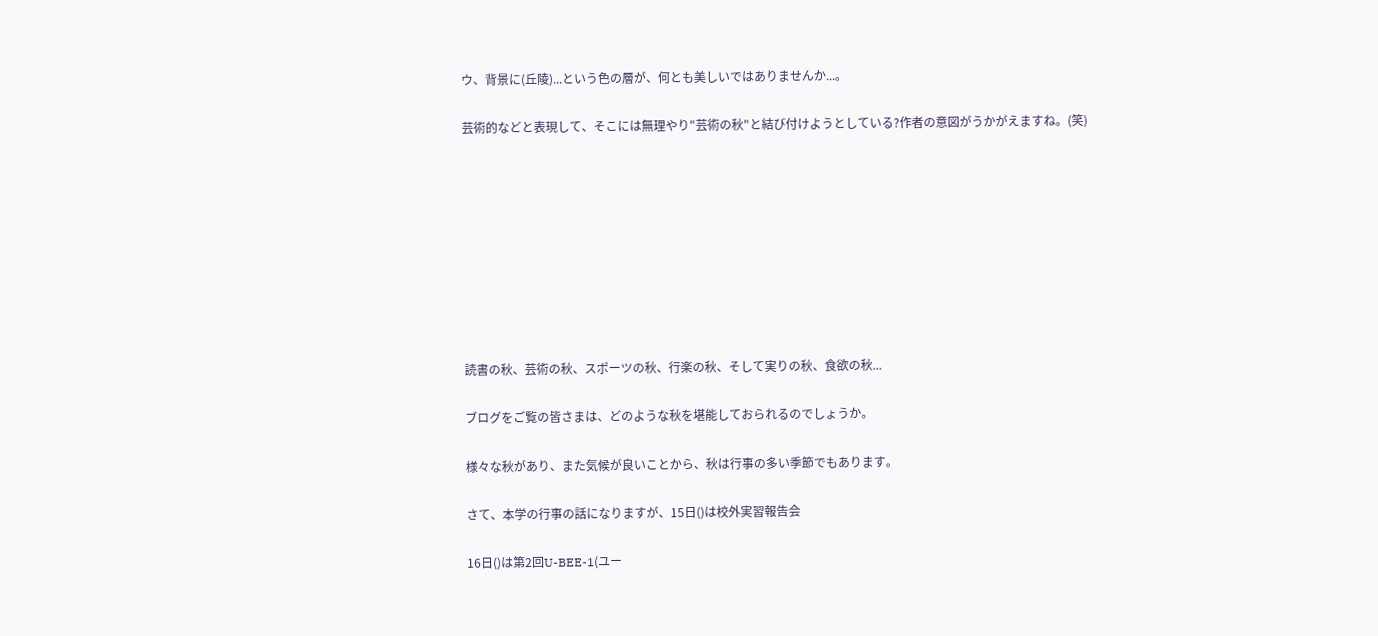ウ、背景に(丘陵)...という色の層が、何とも美しいではありませんか...。

芸術的などと表現して、そこには無理やり"芸術の秋"と結び付けようとしている?作者の意図がうかがえますね。(笑)









読書の秋、芸術の秋、スポーツの秋、行楽の秋、そして実りの秋、食欲の秋...

ブログをご覧の皆さまは、どのような秋を堪能しておられるのでしょうか。

様々な秋があり、また気候が良いことから、秋は行事の多い季節でもあります。

さて、本学の行事の話になりますが、15日()は校外実習報告会

16日()は第2回U-BEE-1(ユー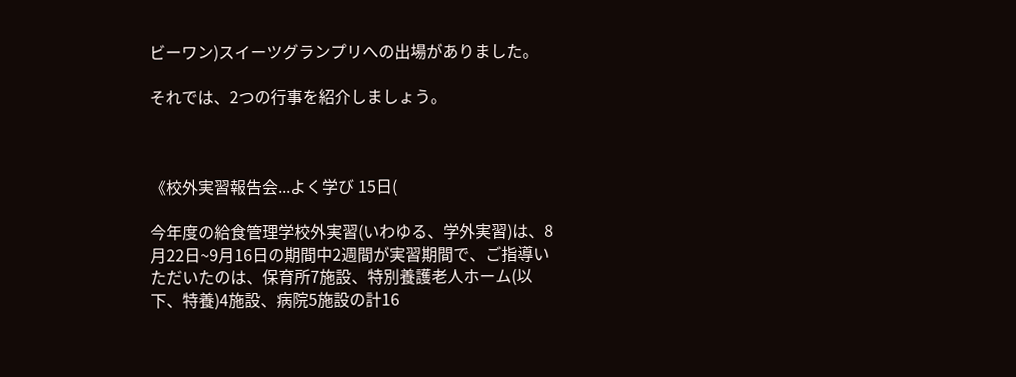ビーワン)スイーツグランプリへの出場がありました。

それでは、2つの行事を紹介しましょう。



《校外実習報告会...よく学び 15日(

今年度の給食管理学校外実習(いわゆる、学外実習)は、8月22日~9月16日の期間中2週間が実習期間で、ご指導いただいたのは、保育所7施設、特別養護老人ホーム(以下、特養)4施設、病院5施設の計16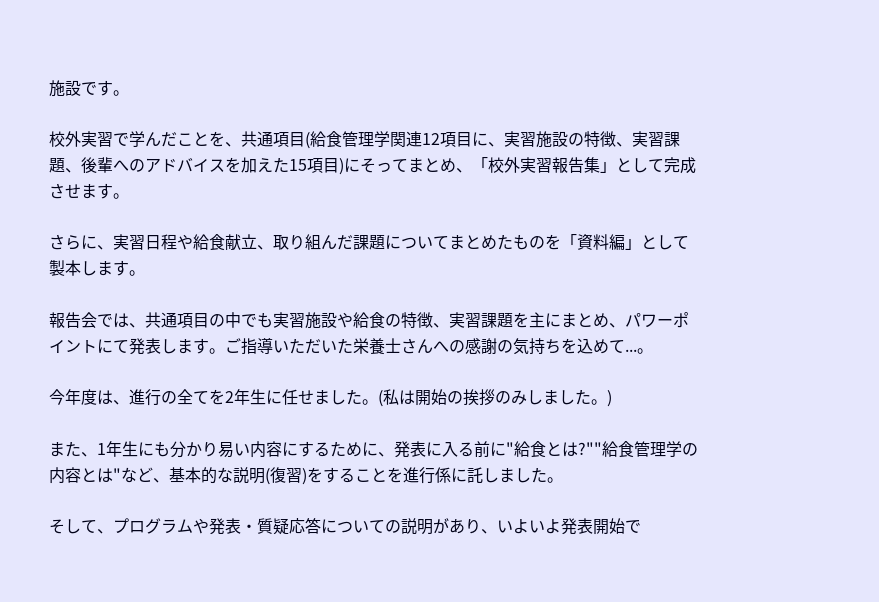施設です。

校外実習で学んだことを、共通項目(給食管理学関連12項目に、実習施設の特徴、実習課題、後輩へのアドバイスを加えた15項目)にそってまとめ、「校外実習報告集」として完成させます。

さらに、実習日程や給食献立、取り組んだ課題についてまとめたものを「資料編」として製本します。

報告会では、共通項目の中でも実習施設や給食の特徴、実習課題を主にまとめ、パワーポイントにて発表します。ご指導いただいた栄養士さんへの感謝の気持ちを込めて...。

今年度は、進行の全てを2年生に任せました。(私は開始の挨拶のみしました。)

また、1年生にも分かり易い内容にするために、発表に入る前に"給食とは?""給食管理学の内容とは"など、基本的な説明(復習)をすることを進行係に託しました。

そして、プログラムや発表・質疑応答についての説明があり、いよいよ発表開始で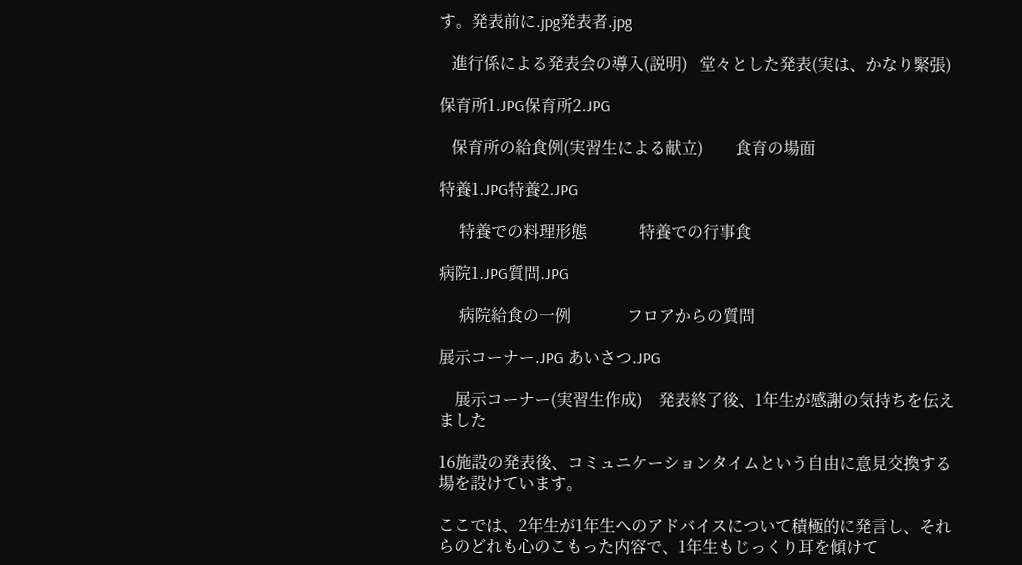す。発表前に.jpg発表者.jpg

   進行係による発表会の導入(説明)   堂々とした発表(実は、かなり緊張)

保育所1.JPG保育所2.JPG

   保育所の給食例(実習生による献立)        食育の場面

特養1.JPG特養2.JPG

     特養での料理形態             特養での行事食

病院1.JPG質問.JPG

     病院給食の一例              フロアからの質問

展示コーナー.JPG あいさつ.JPG

    展示コーナー(実習生作成)    発表終了後、1年生が感謝の気持ちを伝えました

16施設の発表後、コミュニケーションタイムという自由に意見交換する場を設けています。

ここでは、2年生が1年生へのアドバイスについて積極的に発言し、それらのどれも心のこもった内容で、1年生もじっくり耳を傾けて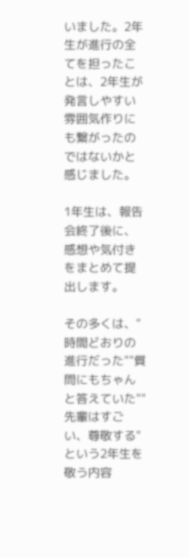いました。2年生が進行の全てを担ったことは、2年生が発言しやすい雰囲気作りにも繋がったのではないかと感じました。

1年生は、報告会終了後に、感想や気付きをまとめて提出します。

その多くは、"時間どおりの進行だった""質問にもちゃんと答えていた""先輩はすごい、尊敬する"という2年生を敬う内容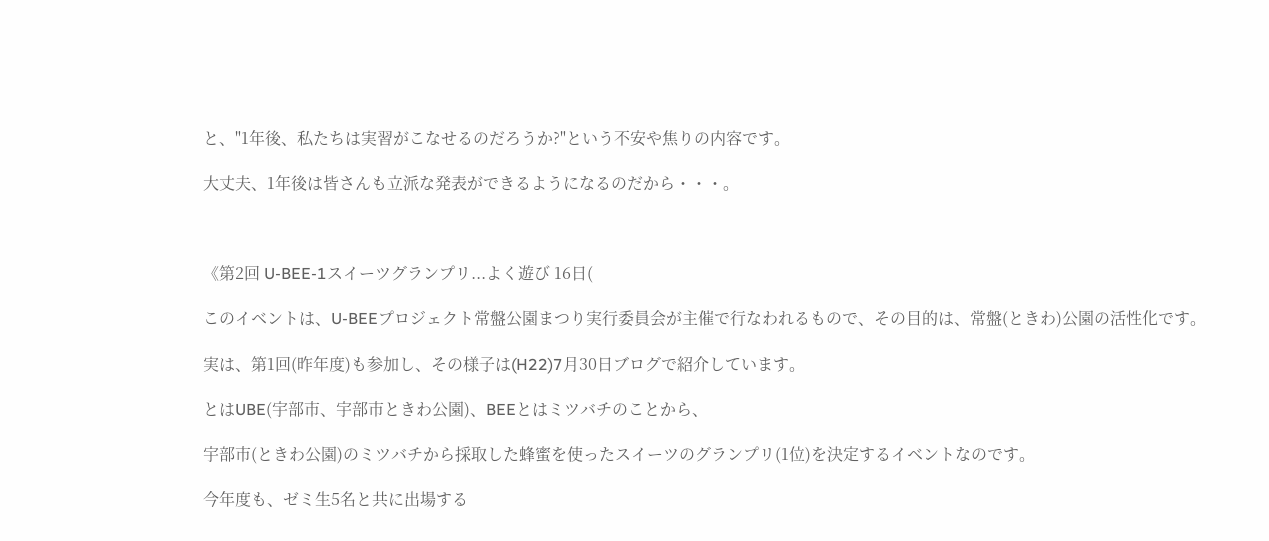と、"1年後、私たちは実習がこなせるのだろうか?"という不安や焦りの内容です。

大丈夫、1年後は皆さんも立派な発表ができるようになるのだから・・・。



《第2回 U-BEE-1スイーツグランプリ...よく遊び 16日(

このイベントは、U-BEEプロジェクト常盤公園まつり実行委員会が主催で行なわれるもので、その目的は、常盤(ときわ)公園の活性化です。

実は、第1回(昨年度)も参加し、その様子は(H22)7月30日ブログで紹介しています。

とはUBE(宇部市、宇部市ときわ公園)、BEEとはミツバチのことから、

宇部市(ときわ公園)のミツバチから採取した蜂蜜を使ったスイーツのグランプリ(1位)を決定するイベントなのです。

今年度も、ゼミ生5名と共に出場する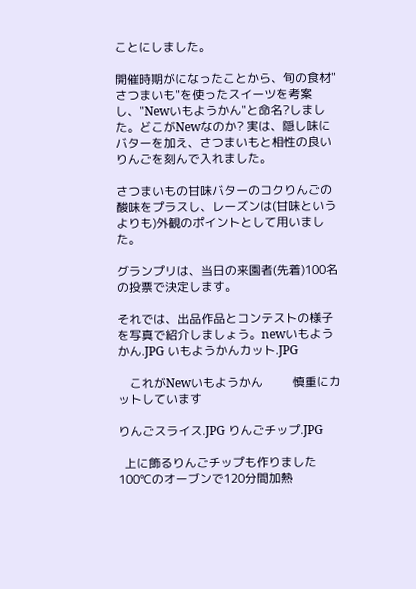ことにしました。

開催時期がになったことから、旬の食材"さつまいも"を使ったスイーツを考案し、"Newいもようかん"と命名?しました。どこがNewなのか? 実は、隠し味にバターを加え、さつまいもと相性の良いりんごを刻んで入れました。

さつまいもの甘味バターのコクりんごの酸味をプラスし、レーズンは(甘味というよりも)外観のポイントとして用いました。

グランプリは、当日の来園者(先着)100名の投票で決定します。

それでは、出品作品とコンテストの様子を写真で紹介しましょう。newいもようかん.JPG いもようかんカット.JPG

    これがNewいもようかん          慎重にカットしています

りんごスライス.JPG りんごチップ.JPG

  上に飾るりんごチップも作りました     100℃のオーブンで120分間加熱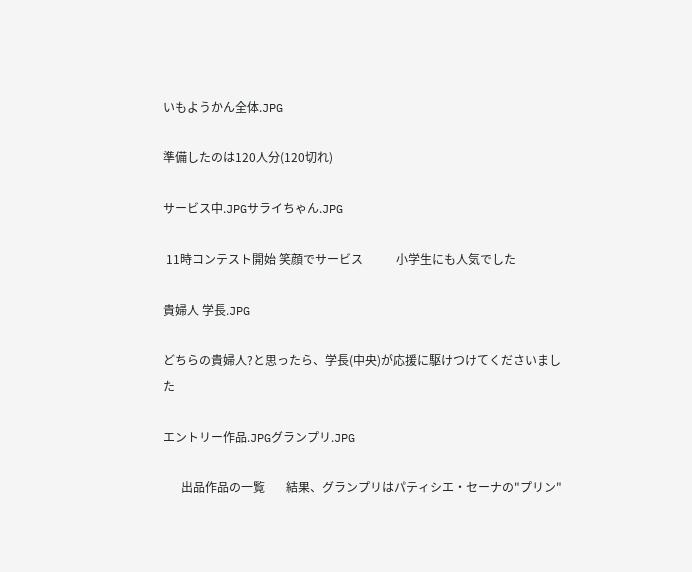いもようかん全体.JPG

準備したのは120人分(120切れ)

サービス中.JPGサライちゃん.JPG

 11時コンテスト開始 笑顔でサービス           小学生にも人気でした

貴婦人 学長.JPG

どちらの貴婦人?と思ったら、学長(中央)が応援に駆けつけてくださいました

エントリー作品.JPGグランプリ.JPG

      出品作品の一覧       結果、グランプリはパティシエ・セーナの"プリン"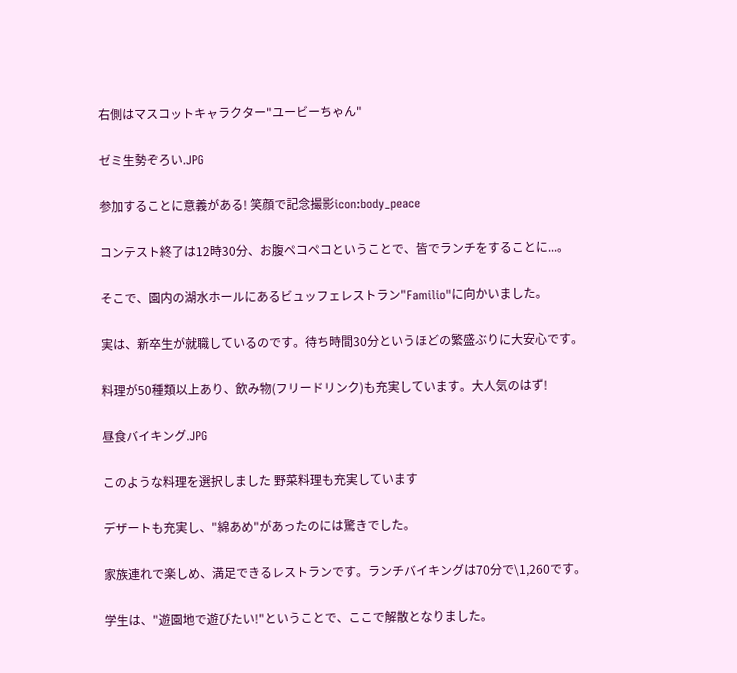右側はマスコットキャラクター"ユービーちゃん"

ゼミ生勢ぞろい.JPG

参加することに意義がある! 笑顔で記念撮影icon:body_peace

コンテスト終了は12時30分、お腹ペコペコということで、皆でランチをすることに...。

そこで、園内の湖水ホールにあるビュッフェレストラン"Familio"に向かいました。

実は、新卒生が就職しているのです。待ち時間30分というほどの繁盛ぶりに大安心です。

料理が50種類以上あり、飲み物(フリードリンク)も充実しています。大人気のはず!

昼食バイキング.JPG

このような料理を選択しました 野菜料理も充実しています

デザートも充実し、"綿あめ"があったのには驚きでした。

家族連れで楽しめ、満足できるレストランです。ランチバイキングは70分で\1,260です。

学生は、"遊園地で遊びたい!"ということで、ここで解散となりました。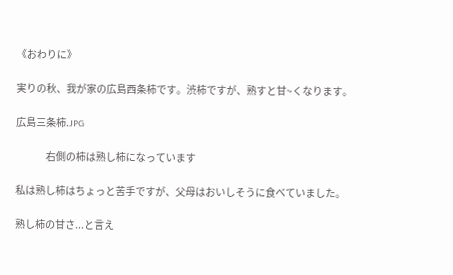《おわりに》

実りの秋、我が家の広島西条柿です。渋柿ですが、熟すと甘~くなります。

広島三条柿.JPG

               右側の柿は熟し柿になっています

私は熟し柿はちょっと苦手ですが、父母はおいしそうに食べていました。

熟し柿の甘さ...と言え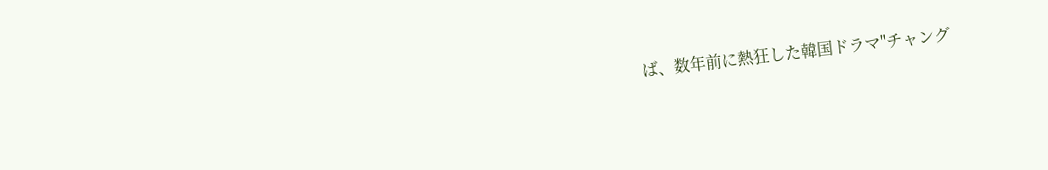ば、数年前に熱狂した韓国ドラマ"チャング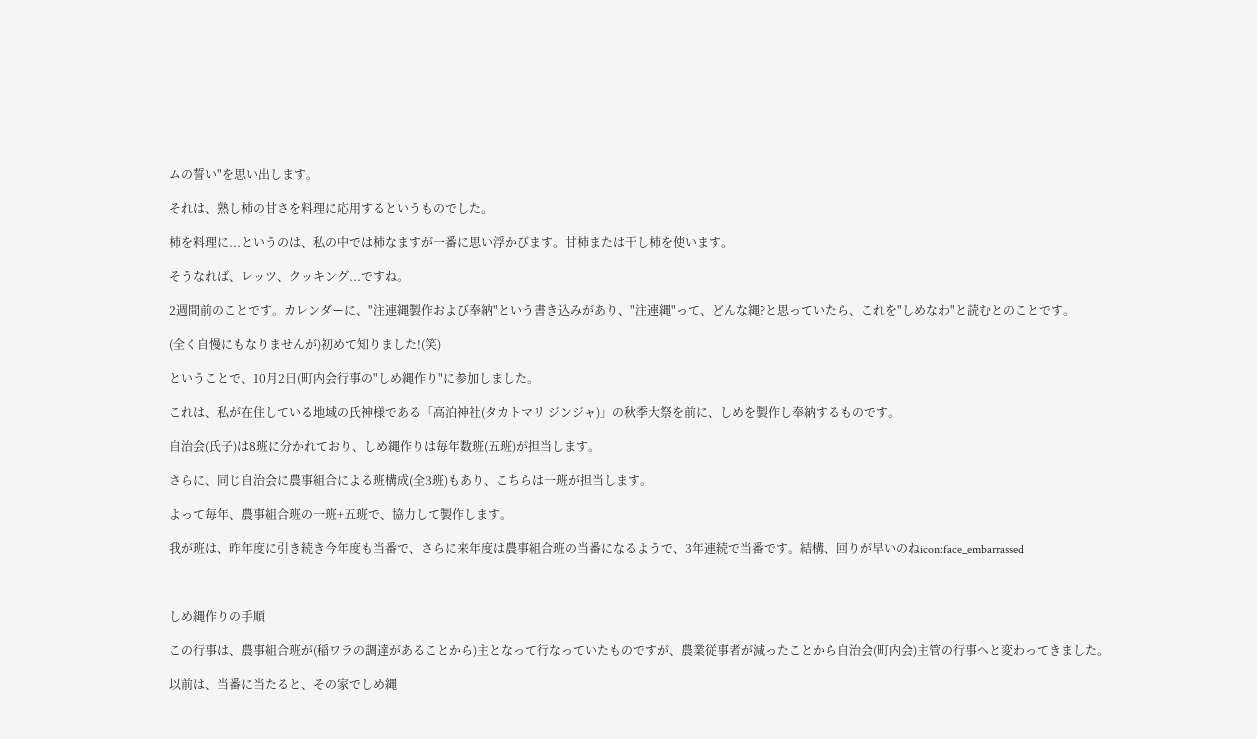ムの誓い"を思い出します。

それは、熟し柿の甘さを料理に応用するというものでした。

柿を料理に...というのは、私の中では柿なますが一番に思い浮かびます。甘柿または干し柿を使います。

そうなれば、レッツ、クッキング...ですね。

2週間前のことです。カレンダーに、"注連縄製作および奉納"という書き込みがあり、"注連縄"って、どんな縄?と思っていたら、これを"しめなわ"と読むとのことです。

(全く自慢にもなりませんが)初めて知りました!(笑)

ということで、10月2日(町内会行事の"しめ縄作り"に参加しました。

これは、私が在住している地域の氏神様である「高泊神社(タカトマリ ジンジャ)」の秋季大祭を前に、しめを製作し奉納するものです。

自治会(氏子)は8班に分かれており、しめ縄作りは毎年数班(五班)が担当します。

さらに、同じ自治会に農事組合による班構成(全3班)もあり、こちらは一班が担当します。

よって毎年、農事組合班の一班+五班で、協力して製作します。

我が班は、昨年度に引き続き今年度も当番で、さらに来年度は農事組合班の当番になるようで、3年連続で当番です。結構、回りが早いのねicon:face_embarrassed



しめ縄作りの手順

この行事は、農事組合班が(稲ワラの調達があることから)主となって行なっていたものですが、農業従事者が減ったことから自治会(町内会)主管の行事へと変わってきました。

以前は、当番に当たると、その家でしめ縄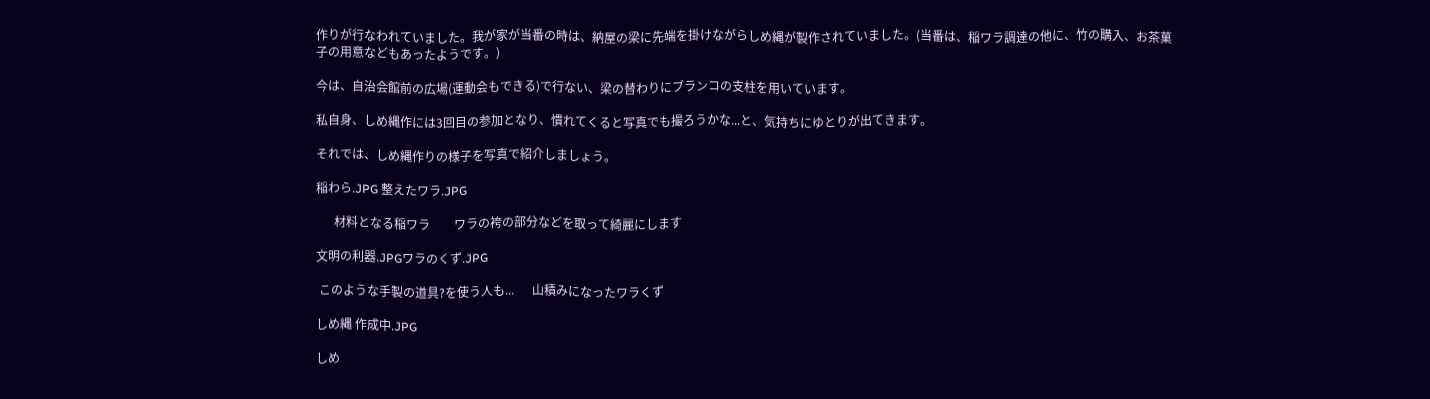作りが行なわれていました。我が家が当番の時は、納屋の梁に先端を掛けながらしめ縄が製作されていました。(当番は、稲ワラ調達の他に、竹の購入、お茶菓子の用意などもあったようです。)

今は、自治会館前の広場(運動会もできる)で行ない、梁の替わりにブランコの支柱を用いています。

私自身、しめ縄作には3回目の参加となり、慣れてくると写真でも撮ろうかな...と、気持ちにゆとりが出てきます。

それでは、しめ縄作りの様子を写真で紹介しましょう。

稲わら.JPG 整えたワラ.JPG

      材料となる稲ワラ        ワラの袴の部分などを取って綺麗にします

文明の利器.JPGワラのくず.JPG

 このような手製の道具?を使う人も...      山積みになったワラくず

しめ縄 作成中.JPG

しめ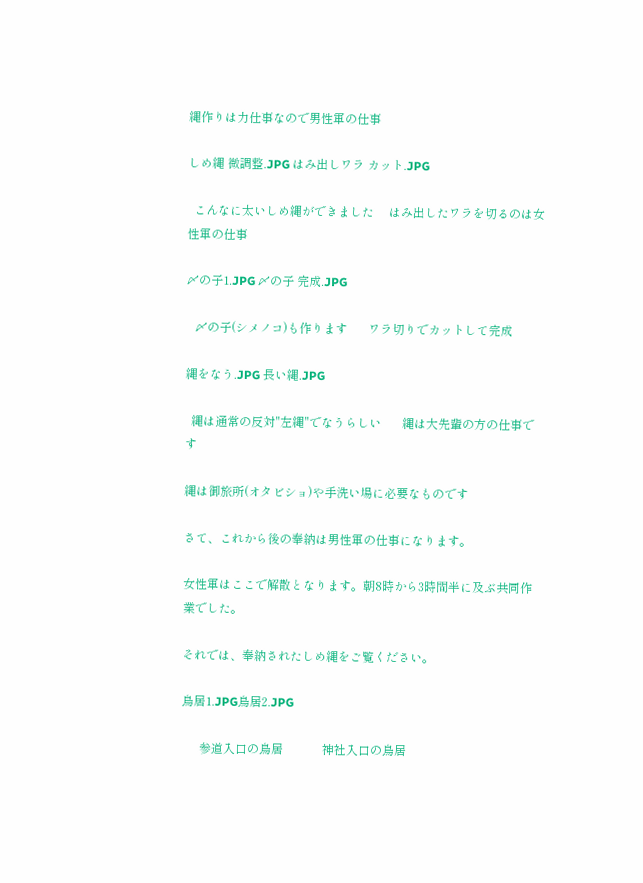縄作りは力仕事なので男性軍の仕事

しめ縄 微調整.JPG はみ出しワラ カット.JPG

  こんなに太いしめ縄ができました     はみ出したワラを切るのは女性軍の仕事

〆の子1.JPG 〆の子 完成.JPG

   〆の子(シメノコ)も作ります       ワラ切りでカットして完成

縄をなう.JPG 長い縄.JPG

  縄は通常の反対"左縄"でなうらしい       縄は大先輩の方の仕事です

縄は御旅所(オタビショ)や手洗い場に必要なものです

さて、これから後の奉納は男性軍の仕事になります。

女性軍はここで解散となります。朝8時から3時間半に及ぶ共同作業でした。

それでは、奉納されたしめ縄をご覧ください。

鳥居1.JPG鳥居2.JPG

      参道入口の鳥居             神社入口の鳥居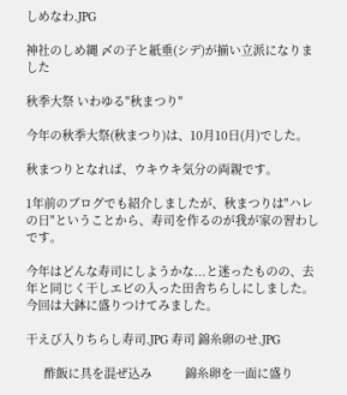しめなわ.JPG

神社のしめ縄 〆の子と紙垂(シデ)が揃い立派になりました

秋季大祭 いわゆる"秋まつり"

今年の秋季大祭(秋まつり)は、10月10日(月)でした。

秋まつりとなれば、ウキウキ気分の両親です。

1年前のブログでも紹介しましたが、秋まつりは"ハレの日"ということから、寿司を作るのが我が家の習わしです。

今年はどんな寿司にしようかな...と迷ったものの、去年と同じく干しエビの入った田舎ちらしにしました。今回は大鉢に盛りつけてみました。

干えび入りちらし寿司.JPG 寿司 錦糸卵のせ.JPG

      酢飯に具を混ぜ込み           錦糸卵を一面に盛り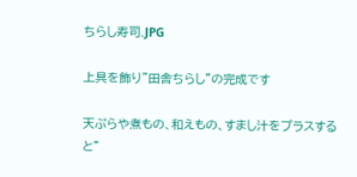ちらし寿司.JPG

上具を飾り"田舎ちらし"の完成です

天ぷらや煮もの、和えもの、すまし汁をプラスすると"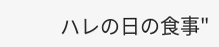ハレの日の食事"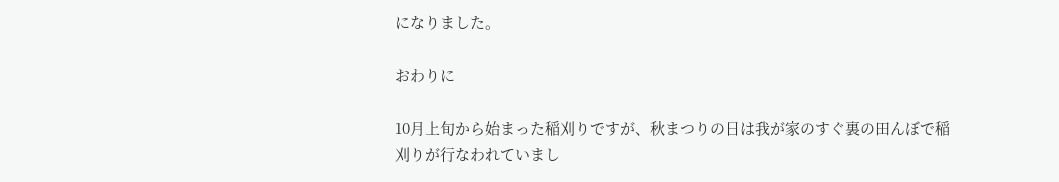になりました。

おわりに

10月上旬から始まった稲刈りですが、秋まつりの日は我が家のすぐ裏の田んぼで稲刈りが行なわれていまし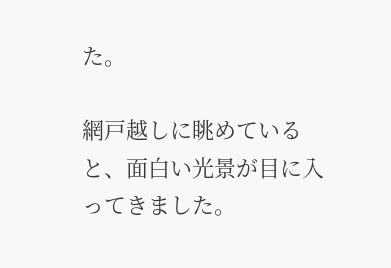た。

網戸越しに眺めていると、面白い光景が目に入ってきました。